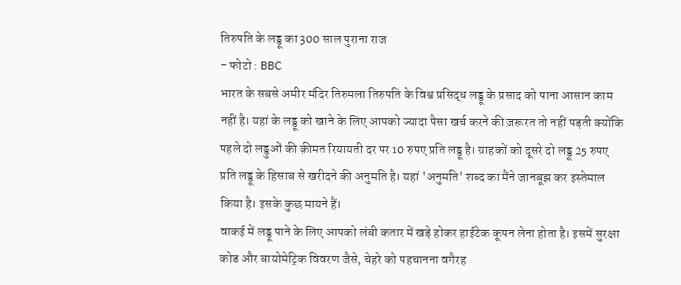तिरुपति के लड्डू का 300 साल पुराना राज
- फोटो : BBC
भारत के सबसे अमीर मंदिर तिरुमला तिरुपति के विश्व प्रसिद्ध लड्डू के प्रसाद को पाना आसान काम नहीं है। यहां के लड्डू को खाने के लिए आपको ज्यादा पैसा खर्च करने की ज़रूरत तो नहीं पड़ती क्योंकि पहले दो लड्डुओं की क़ीमत रियायती दर पर 10 रुपए प्रति लड्डू है। ग्राहकों को दूसरे दो लड्डू 25 रुपए प्रति लड्डू के हिसाब से खरीदने की अनुमति है। यहां 'अनुमति' शब्द का मैंने जानबूझ कर इस्तेमाल किया है। इसके कुछ मायने हैं।
वाकई में लड्डू पाने के लिए आपको लंबी कतार में खड़े होकर हाईटेक कूपन लेना होता है। इसमें सुरक्षा कोड और बायोमेट्रिक विवरण जैसे, चेहरे को पहचानना वगैरह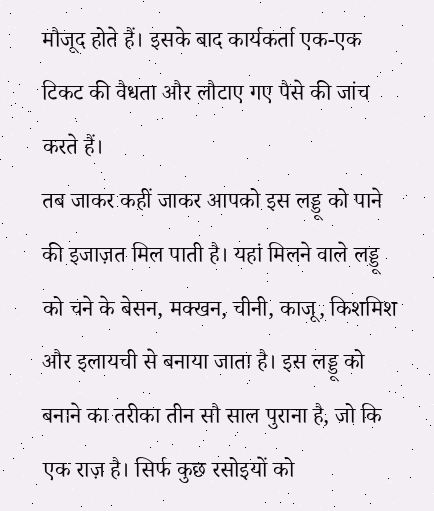मौजूद होते हैं। इसके बाद कार्यकर्ता एक-एक टिकट की वैधता और लौटाए गए पैसे की जांच करते हैं।
तब जाकर कहीं जाकर आपको इस लड्डू को पाने की इजाज़त मिल पाती है। यहां मिलने वाले लड्डू को चने के बेसन, मक्खन, चीनी, काजू, किशमिश और इलायची से बनाया जाता है। इस लड्डू को बनाने का तरीका तीन सौ साल पुराना है, जो कि एक राज़ है। सिर्फ कुछ रसोइयों को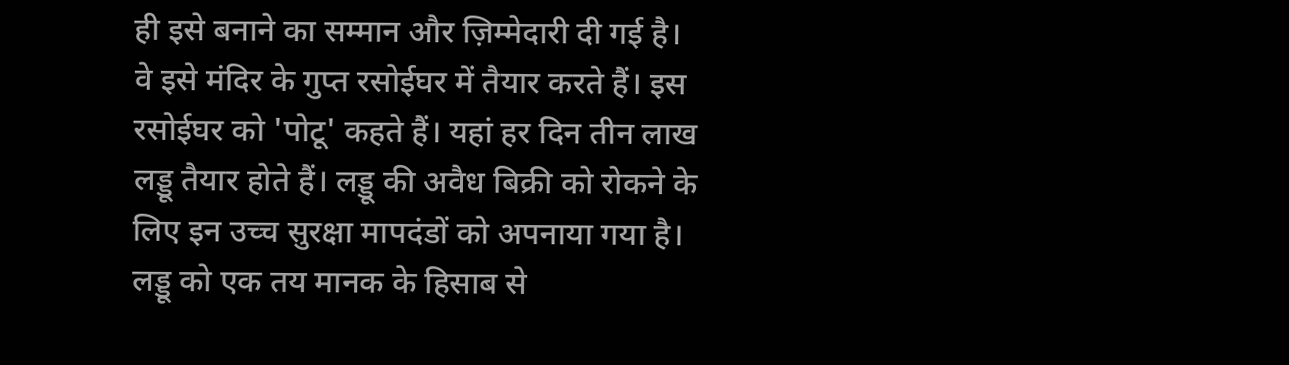ही इसे बनाने का सम्मान और ज़िम्मेदारी दी गई है।
वे इसे मंदिर के गुप्त रसोईघर में तैयार करते हैं। इस रसोईघर को 'पोटू' कहते हैं। यहां हर दिन तीन लाख लड्डू तैयार होते हैं। लड्डू की अवैध बिक्री को रोकने के लिए इन उच्च सुरक्षा मापदंडों को अपनाया गया है। लड्डू को एक तय मानक के हिसाब से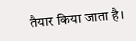तैयार किया जाता है।